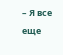– Я все еще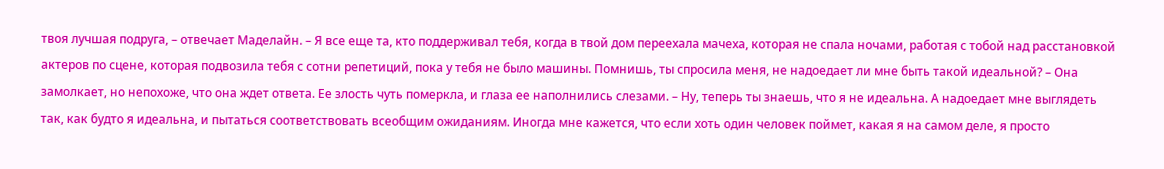твоя лучшая подруга, – отвечает Маделайн. – Я все еще та, кто поддерживал тебя, когда в твой дом переехала мачеха, которая не спала ночами, работая с тобой над расстановкой актеров по сцене, которая подвозила тебя с сотни репетиций, пока у тебя не было машины. Помнишь, ты спросила меня, не надоедает ли мне быть такой идеальной? – Она замолкает, но непохоже, что она ждет ответа. Ее злость чуть померкла, и глаза ее наполнились слезами. – Ну, теперь ты знаешь, что я не идеальна. А надоедает мне выглядеть так, как будто я идеальна, и пытаться соответствовать всеобщим ожиданиям. Иногда мне кажется, что если хоть один человек поймет, какая я на самом деле, я просто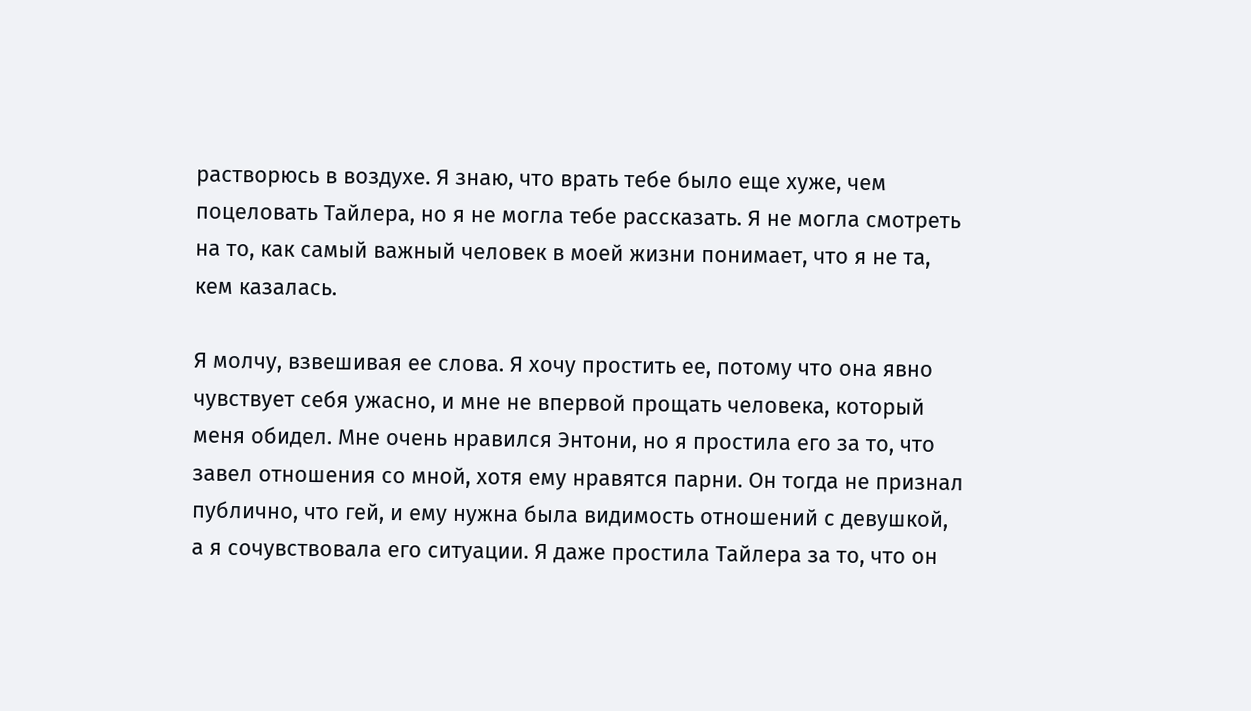растворюсь в воздухе. Я знаю, что врать тебе было еще хуже, чем поцеловать Тайлера, но я не могла тебе рассказать. Я не могла смотреть на то, как самый важный человек в моей жизни понимает, что я не та, кем казалась.

Я молчу, взвешивая ее слова. Я хочу простить ее, потому что она явно чувствует себя ужасно, и мне не впервой прощать человека, который меня обидел. Мне очень нравился Энтони, но я простила его за то, что завел отношения со мной, хотя ему нравятся парни. Он тогда не признал публично, что гей, и ему нужна была видимость отношений с девушкой, а я сочувствовала его ситуации. Я даже простила Тайлера за то, что он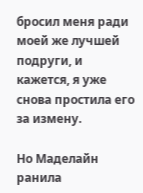бросил меня ради моей же лучшей подруги, и кажется, я уже снова простила его за измену.

Но Маделайн ранила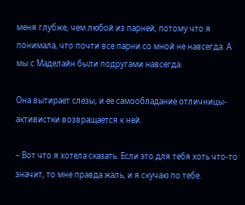меня глубже, чем любой из парней, потому что я понимала, что почти все парни со мной не навсегда. А мы с Маделайн были подругами навсегда.

Она вытирает слезы, и ее самообладание отличницы-активистки возвращается к ней.

– Вот что я хотела сказать. Если это для тебя хоть что-то значит, то мне правда жаль, и я скучаю по тебе.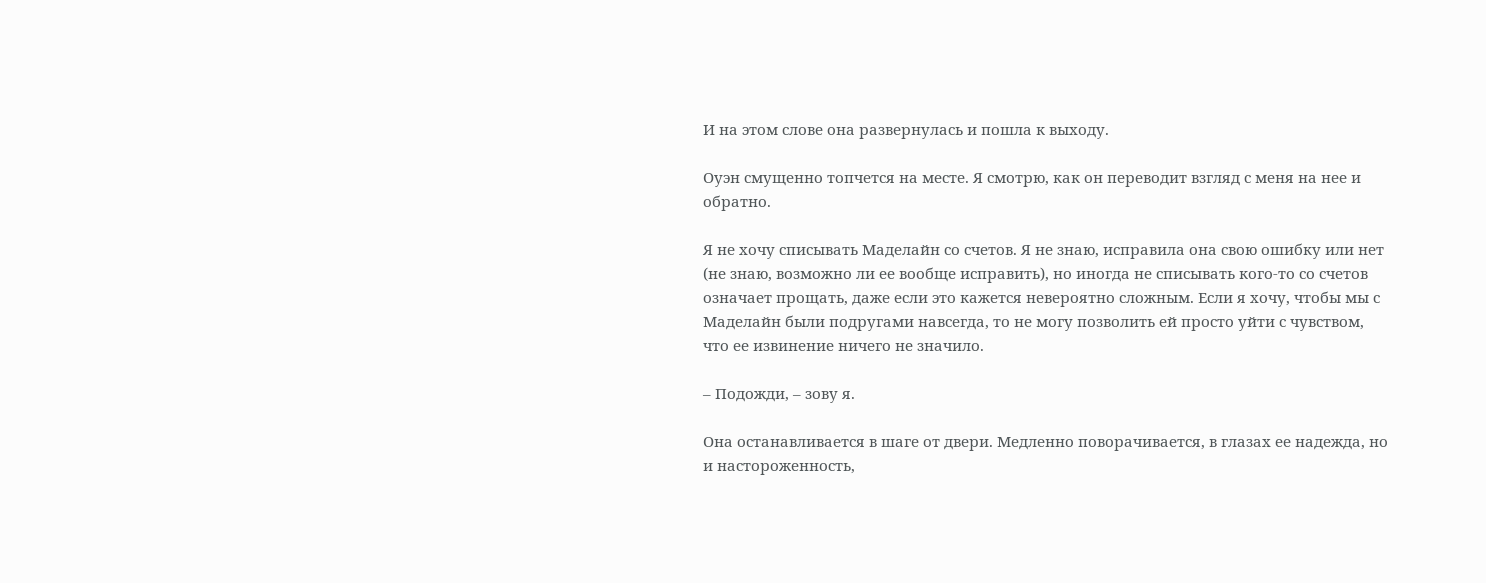И на этом слове она развернулась и пошла к выходу.

Оуэн смущенно топчется на месте. Я смотрю, как он переводит взгляд с меня на нее и обратно.

Я не хочу списывать Маделайн со счетов. Я не знаю, исправила она свою ошибку или нет (не знаю, возможно ли ее вообще исправить), но иногда не списывать кого-то со счетов означает прощать, даже если это кажется невероятно сложным. Если я хочу, чтобы мы с Маделайн были подругами навсегда, то не могу позволить ей просто уйти с чувством, что ее извинение ничего не значило.

– Подожди, – зову я.

Она останавливается в шаге от двери. Медленно поворачивается, в глазах ее надежда, но и настороженность,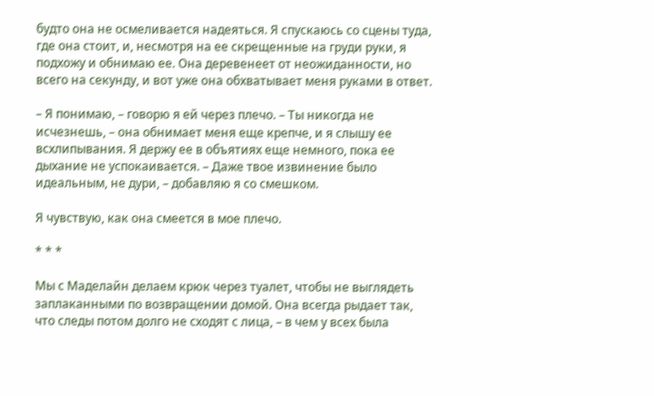будто она не осмеливается надеяться. Я спускаюсь со сцены туда, где она стоит, и, несмотря на ее скрещенные на груди руки, я подхожу и обнимаю ее. Она деревенеет от неожиданности, но всего на секунду, и вот уже она обхватывает меня руками в ответ.

– Я понимаю, – говорю я ей через плечо. – Ты никогда не исчезнешь, – она обнимает меня еще крепче, и я слышу ее всхлипывания. Я держу ее в объятиях еще немного, пока ее дыхание не успокаивается. – Даже твое извинение было идеальным, не дури, – добавляю я со смешком.

Я чувствую, как она смеется в мое плечо.

* * *

Мы с Маделайн делаем крюк через туалет, чтобы не выглядеть заплаканными по возвращении домой. Она всегда рыдает так, что следы потом долго не сходят с лица, – в чем у всех была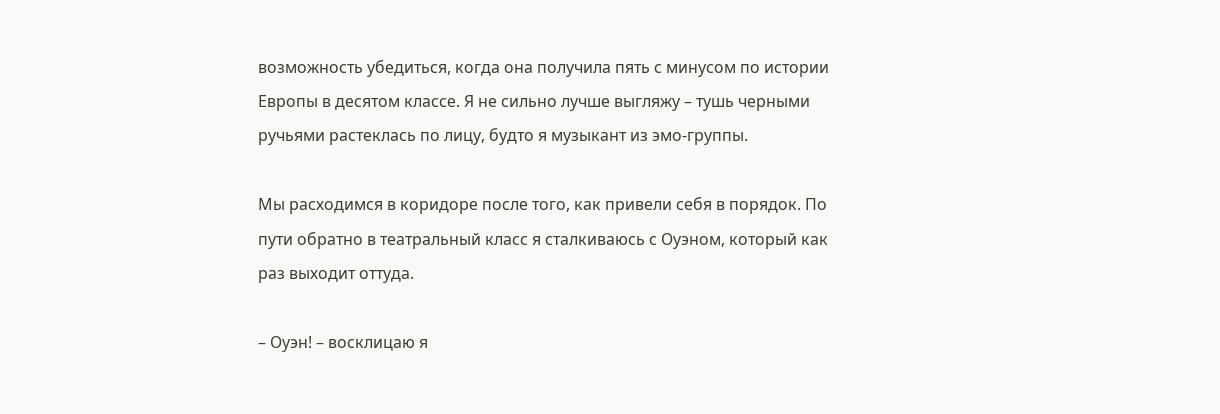возможность убедиться, когда она получила пять с минусом по истории Европы в десятом классе. Я не сильно лучше выгляжу – тушь черными ручьями растеклась по лицу, будто я музыкант из эмо-группы.

Мы расходимся в коридоре после того, как привели себя в порядок. По пути обратно в театральный класс я сталкиваюсь с Оуэном, который как раз выходит оттуда.

– Оуэн! – восклицаю я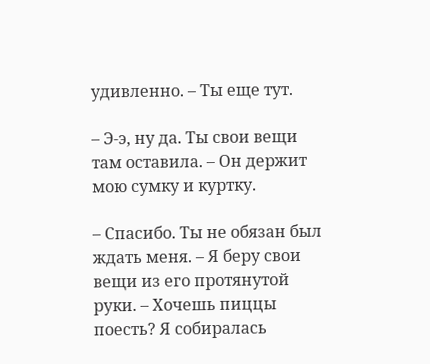удивленно. – Ты еще тут.

– Э-э, ну да. Ты свои вещи там оставила. – Он держит мою сумку и куртку.

– Спасибо. Ты не обязан был ждать меня. – Я беру свои вещи из его протянутой руки. – Хочешь пиццы поесть? Я собиралась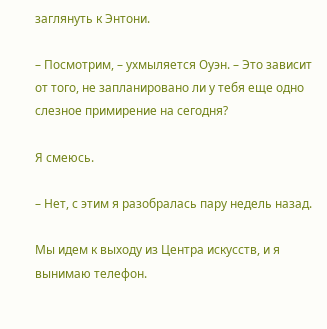заглянуть к Энтони.

– Посмотрим, – ухмыляется Оуэн. – Это зависит от того, не запланировано ли у тебя еще одно слезное примирение на сегодня?

Я смеюсь.

– Нет, с этим я разобралась пару недель назад.

Мы идем к выходу из Центра искусств, и я вынимаю телефон.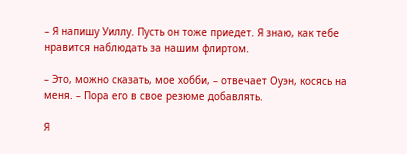– Я напишу Уиллу. Пусть он тоже приедет. Я знаю, как тебе нравится наблюдать за нашим флиртом.

– Это, можно сказать, мое хобби, – отвечает Оуэн, косясь на меня. – Пора его в свое резюме добавлять.

Я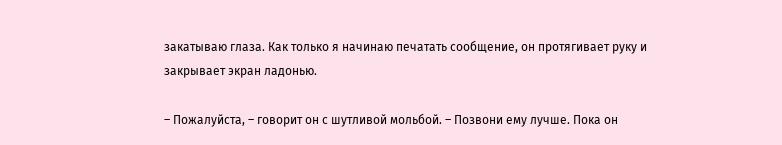закатываю глаза. Как только я начинаю печатать сообщение, он протягивает руку и закрывает экран ладонью.

– Пожалуйста, – говорит он с шутливой мольбой. – Позвони ему лучше. Пока он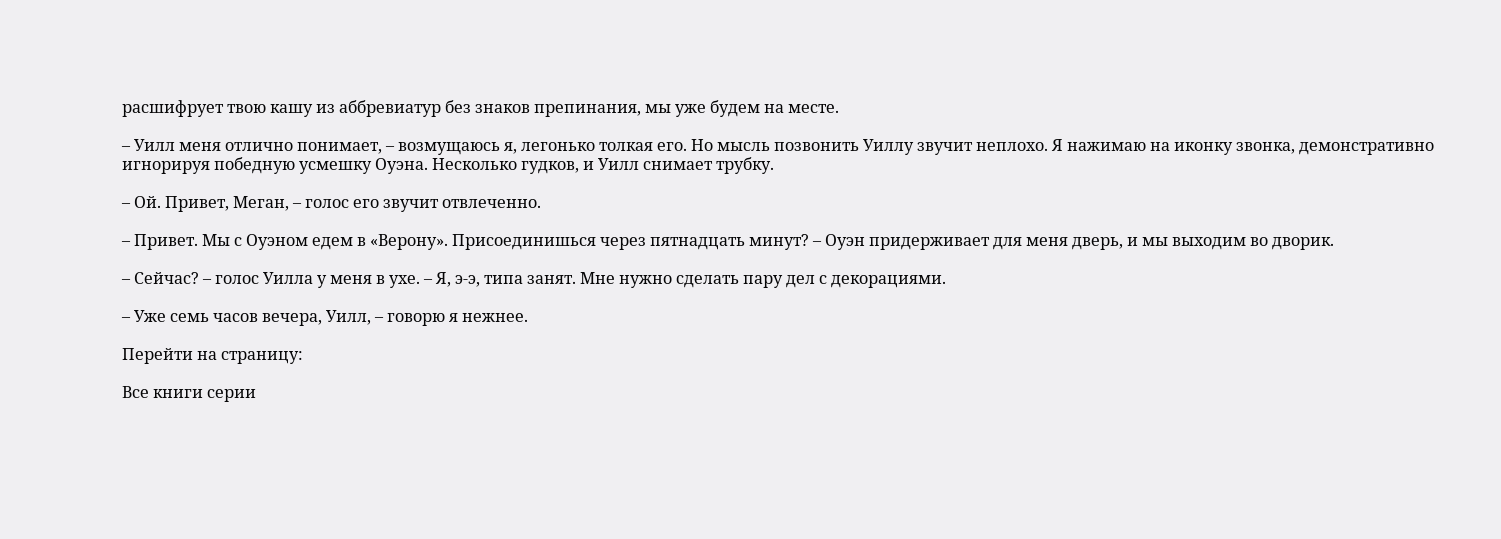расшифрует твою кашу из аббревиатур без знаков препинания, мы уже будем на месте.

– Уилл меня отлично понимает, – возмущаюсь я, легонько толкая его. Но мысль позвонить Уиллу звучит неплохо. Я нажимаю на иконку звонка, демонстративно игнорируя победную усмешку Оуэна. Несколько гудков, и Уилл снимает трубку.

– Ой. Привет, Меган, – голос его звучит отвлеченно.

– Привет. Мы с Оуэном едем в «Верону». Присоединишься через пятнадцать минут? – Оуэн придерживает для меня дверь, и мы выходим во дворик.

– Сейчас? – голос Уилла у меня в ухе. – Я, э-э, типа занят. Мне нужно сделать пару дел с декорациями.

– Уже семь часов вечера, Уилл, – говорю я нежнее.

Перейти на страницу:

Все книги серии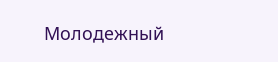Молодежный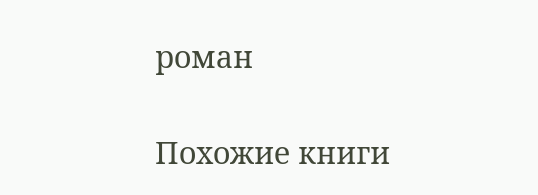роман

Похожие книги